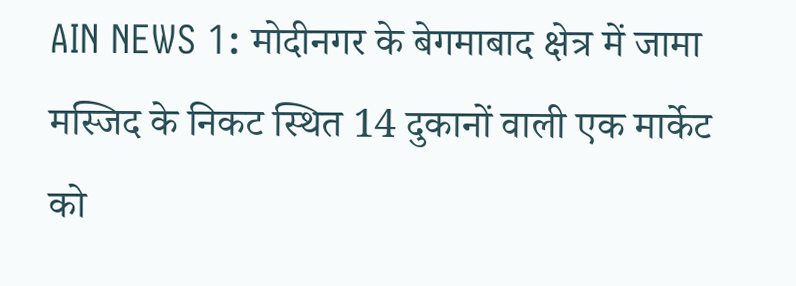AIN NEWS 1: मोदीनगर के बेगमाबाद क्षेत्र में जामा मस्जिद के निकट स्थित 14 दुकानों वाली एक मार्केट को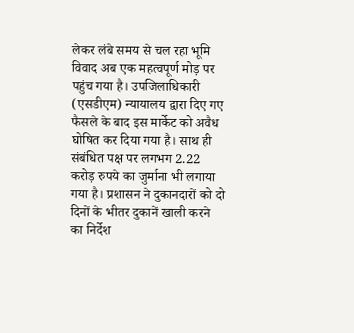लेकर लंबे समय से चल रहा भूमि विवाद अब एक महत्वपूर्ण मोड़ पर पहुंच गया है। उपजिलाधिकारी (एसडीएम) न्यायालय द्वारा दिए गए फैसले के बाद इस मार्केट को अवैध घोषित कर दिया गया है। साथ ही संबंधित पक्ष पर लगभग 2.22 करोड़ रुपये का जुर्माना भी लगाया गया है। प्रशासन ने दुकानदारों को दो दिनों के भीतर दुकानें खाली करने का निर्देश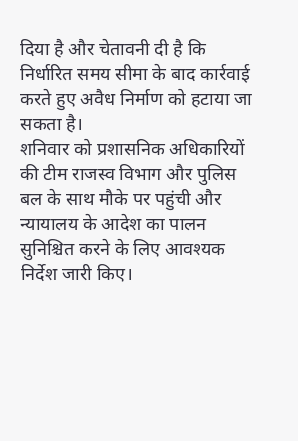दिया है और चेतावनी दी है कि निर्धारित समय सीमा के बाद कार्रवाई करते हुए अवैध निर्माण को हटाया जा सकता है।
शनिवार को प्रशासनिक अधिकारियों की टीम राजस्व विभाग और पुलिस बल के साथ मौके पर पहुंची और न्यायालय के आदेश का पालन सुनिश्चित करने के लिए आवश्यक निर्देश जारी किए।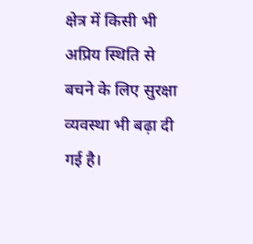क्षेत्र में किसी भी अप्रिय स्थिति से बचने के लिए सुरक्षा व्यवस्था भी बढ़ा दी गई है।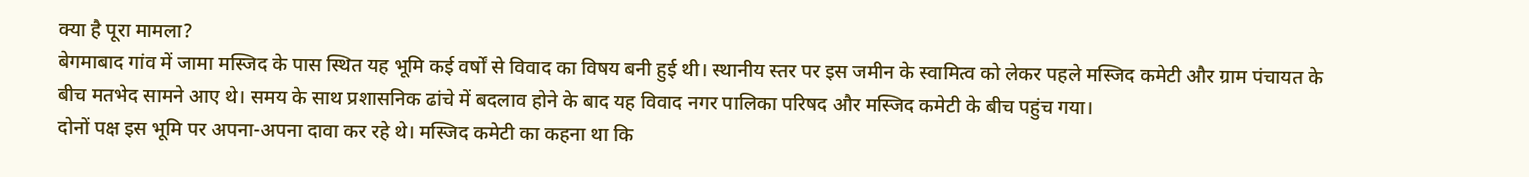क्या है पूरा मामला?
बेगमाबाद गांव में जामा मस्जिद के पास स्थित यह भूमि कई वर्षों से विवाद का विषय बनी हुई थी। स्थानीय स्तर पर इस जमीन के स्वामित्व को लेकर पहले मस्जिद कमेटी और ग्राम पंचायत के बीच मतभेद सामने आए थे। समय के साथ प्रशासनिक ढांचे में बदलाव होने के बाद यह विवाद नगर पालिका परिषद और मस्जिद कमेटी के बीच पहुंच गया।
दोनों पक्ष इस भूमि पर अपना-अपना दावा कर रहे थे। मस्जिद कमेटी का कहना था कि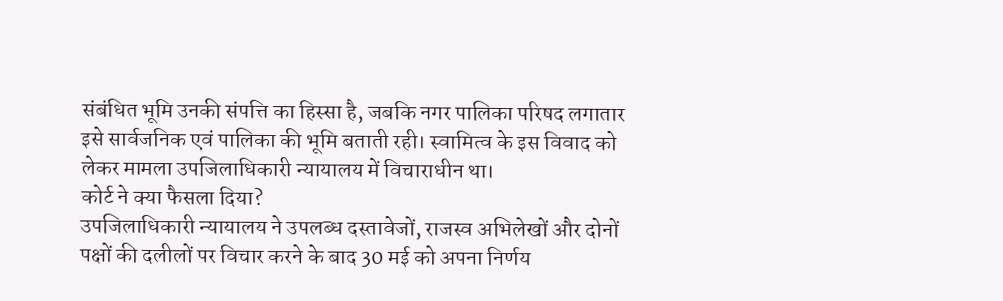संबंधित भूमि उनकी संपत्ति का हिस्सा है, जबकि नगर पालिका परिषद लगातार इसे सार्वजनिक एवं पालिका की भूमि बताती रही। स्वामित्व के इस विवाद को लेकर मामला उपजिलाधिकारी न्यायालय में विचाराधीन था।
कोर्ट ने क्या फैसला दिया?
उपजिलाधिकारी न्यायालय ने उपलब्ध दस्तावेजों, राजस्व अभिलेखों और दोनों पक्षों की दलीलों पर विचार करने के बाद 30 मई को अपना निर्णय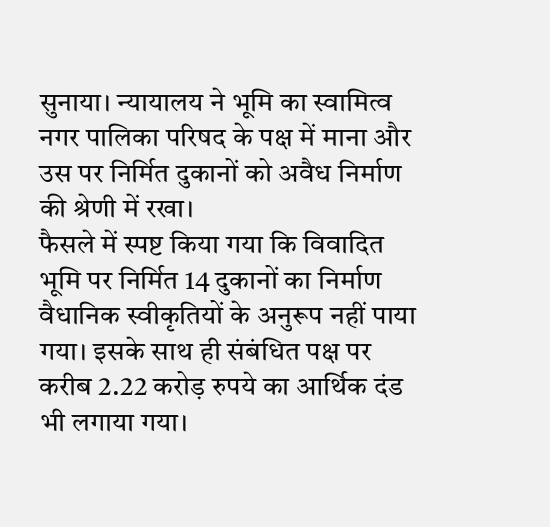सुनाया। न्यायालय ने भूमि का स्वामित्व नगर पालिका परिषद के पक्ष में माना और उस पर निर्मित दुकानों को अवैध निर्माण की श्रेणी में रखा।
फैसले में स्पष्ट किया गया कि विवादित भूमि पर निर्मित 14 दुकानों का निर्माण वैधानिक स्वीकृतियों के अनुरूप नहीं पाया गया। इसके साथ ही संबंधित पक्ष पर करीब 2.22 करोड़ रुपये का आर्थिक दंड भी लगाया गया।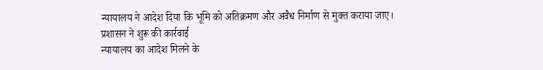न्यायालय ने आदेश दिया कि भूमि को अतिक्रमण और अवैध निर्माण से मुक्त कराया जाए।
प्रशासन ने शुरू की कार्रवाई
न्यायालय का आदेश मिलने के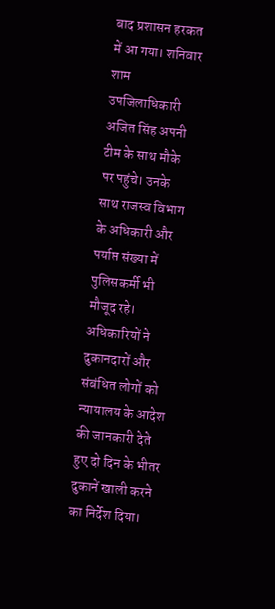बाद प्रशासन हरकत में आ गया। शनिवार शाम उपजिलाधिकारी अजित सिंह अपनी टीम के साथ मौके पर पहुंचे। उनके साथ राजस्व विभाग के अधिकारी और पर्याप्त संख्या में पुलिसकर्मी भी मौजूद रहे।
अधिकारियों ने दुकानदारों और संबंधित लोगों को न्यायालय के आदेश की जानकारी देते हुए दो दिन के भीतर दुकानें खाली करने का निर्देश दिया।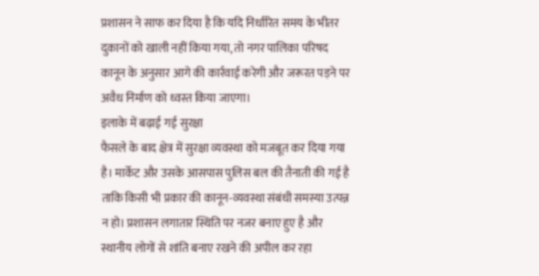प्रशासन ने साफ कर दिया है कि यदि निर्धारित समय के भीतर दुकानों को खाली नहीं किया गया, तो नगर पालिका परिषद कानून के अनुसार आगे की कार्रवाई करेगी और जरूरत पड़ने पर अवैध निर्माण को ध्वस्त किया जाएगा।
इलाके में बढ़ाई गई सुरक्षा
फैसले के बाद क्षेत्र में सुरक्षा व्यवस्था को मजबूत कर दिया गया है। मार्केट और उसके आसपास पुलिस बल की तैनाती की गई है ताकि किसी भी प्रकार की कानून-व्यवस्था संबंधी समस्या उत्पन्न न हो। प्रशासन लगातार स्थिति पर नजर बनाए हुए है और स्थानीय लोगों से शांति बनाए रखने की अपील कर रहा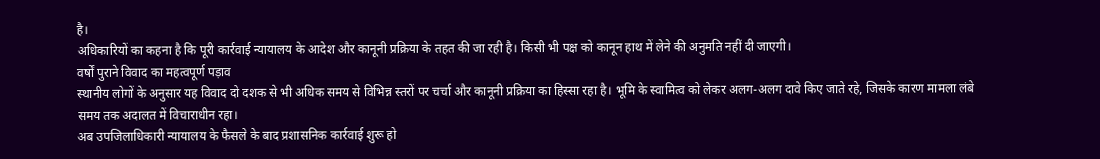है।
अधिकारियों का कहना है कि पूरी कार्रवाई न्यायालय के आदेश और कानूनी प्रक्रिया के तहत की जा रही है। किसी भी पक्ष को कानून हाथ में लेने की अनुमति नहीं दी जाएगी।
वर्षों पुराने विवाद का महत्वपूर्ण पड़ाव
स्थानीय लोगों के अनुसार यह विवाद दो दशक से भी अधिक समय से विभिन्न स्तरों पर चर्चा और कानूनी प्रक्रिया का हिस्सा रहा है। भूमि के स्वामित्व को लेकर अलग-अलग दावे किए जाते रहे, जिसके कारण मामला लंबे समय तक अदालत में विचाराधीन रहा।
अब उपजिलाधिकारी न्यायालय के फैसले के बाद प्रशासनिक कार्रवाई शुरू हो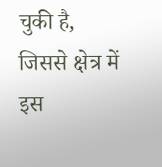चुकी है, जिससे क्षेत्र में इस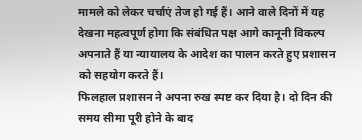मामले को लेकर चर्चाएं तेज हो गई हैं। आने वाले दिनों में यह देखना महत्वपूर्ण होगा कि संबंधित पक्ष आगे कानूनी विकल्प अपनाते हैं या न्यायालय के आदेश का पालन करते हुए प्रशासन को सहयोग करते हैं।
फिलहाल प्रशासन ने अपना रुख स्पष्ट कर दिया है। दो दिन की समय सीमा पूरी होने के बाद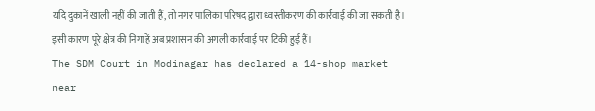यदि दुकानें खाली नहीं की जाती हैं, तो नगर पालिका परिषद द्वारा ध्वस्तीकरण की कार्रवाई की जा सकती है। इसी कारण पूरे क्षेत्र की निगाहें अब प्रशासन की अगली कार्रवाई पर टिकी हुई हैं।
The SDM Court in Modinagar has declared a 14-shop market near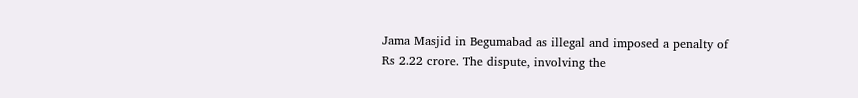Jama Masjid in Begumabad as illegal and imposed a penalty of Rs 2.22 crore. The dispute, involving the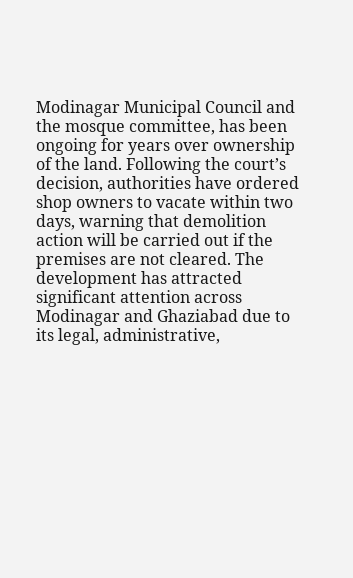Modinagar Municipal Council and the mosque committee, has been ongoing for years over ownership of the land. Following the court’s decision, authorities have ordered shop owners to vacate within two days, warning that demolition action will be carried out if the premises are not cleared. The development has attracted significant attention across Modinagar and Ghaziabad due to its legal, administrative,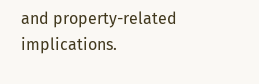and property-related implications.